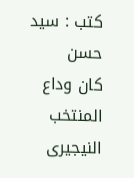كتب : سيد حسن
كان وداع المنتخب النيجيرى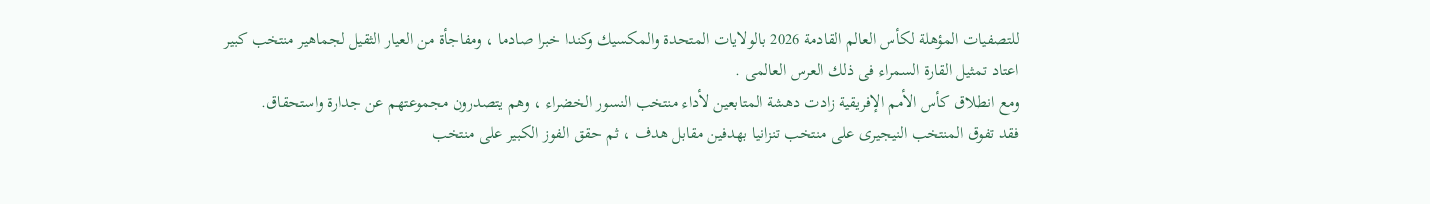للتصفيات المؤهلة لكأس العالم القادمة 2026 بالولايات المتحدة والمكسيك وكندا خبرا صادما ، ومفاجأة من العيار الثقيل لجماهير منتخب كبير اعتاد تمثيل القارة السمراء فى ذلك العرس العالمى .
ومع انطلاق كأس الأمم الإفريقية زادت دهشة المتابعين لأداء منتخب النسور الخضراء ، وهم يتصدرون مجموعتهم عن جدارة واستحقاق.
فقد تفوق المنتخب النيجيرى على منتخب تنزانيا بهدفين مقابل هدف ، ثم حقق الفوز الكبير على منتخب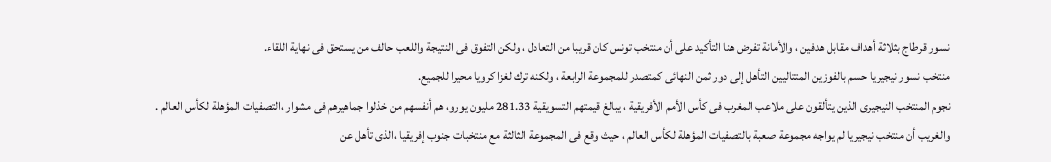نسور قرطاج بثلاثة أهداف مقابل هدفين ، والأمانة تفرض هنا التأكيد على أن منتخب تونس كان قريبا من التعادل ، ولكن التفوق فى النتيجة واللعب حالف من يستحق فى نهاية اللقاء.
منتخب نسور نيجيريا حسم بالفوزين المتتاليين التأهل إلى دور ثمن النهائى كمتصدر للمجموعة الرابعة ، ولكنه ترك لغزا كرويا محيرا للجميع.
نجوم المنتخب النيجيرى الذين يتألقون على ملاعب المغرب فى كأس الأمم الأفريقية ، يبالغ قيمتهم التسويقية 281.33 مليون يورو، هم أنفسهم من خذلوا جماهيرهم فى مشوار ،التصفيات المؤهلة لكأس العالم .
والغريب أن منتخب نيجيريا لم يواجه مجموعة صعبة بالتصفيات المؤهلة لكأس العالم ، حيث وقع فى المجموعة الثالثة مع منتخبات جنوب إفريقيا ،الذى تأهل عن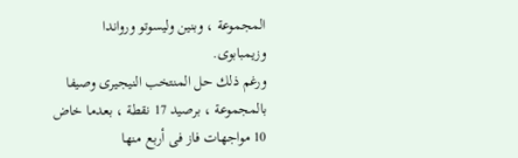المجموعة ، وبنين وليسوتو ورواندا وزيمبابوى.
ورغم ذلك حل المنتخب النيجيرى وصيفا بالمجموعة ، برصيد 17 نقطة ، بعدما خاض 10 مواجهات فاز فى أربع منها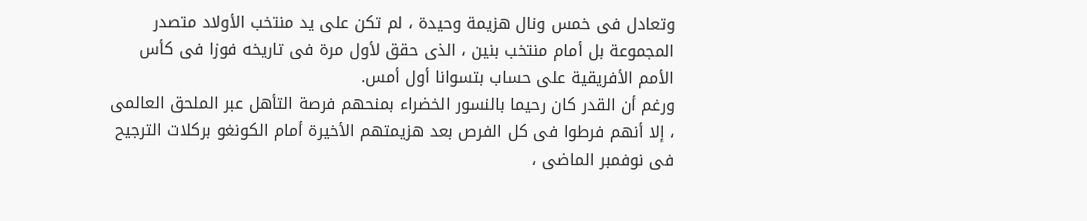وتعادل فى خمس ونال هزيمة وحيدة ، لم تكن على يد منتخب الأولاد متصدر المجموعة بل أمام منتخب بنين ، الذى حقق لأول مرة فى تاريخه فوزا فى كأس الأمم الأفريقية على حساب بتسوانا أول أمس.
ورغم أن القدر كان رحيما بالنسور الخضراء بمنحهم فرصة التأهل عبر الملحق العالمى ، إلا أنهم فرطوا فى كل الفرص بعد هزيمتهم الأخيرة أمام الكونغو بركلات الترجيح فى نوفمبر الماضى ،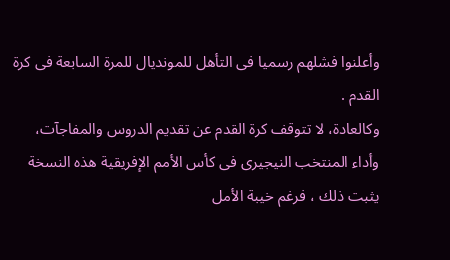وأعلنوا فشلهم رسميا فى التأهل للمونديال للمرة السابعة فى كرة القدم .
وكالعادة، لا تتوقف كرة القدم عن تقديم الدروس والمفاجآت، وأداء المنتخب النيجيرى فى كأس الأمم الإفريقية هذه النسخة يثبت ذلك ، فرغم خيبة الأمل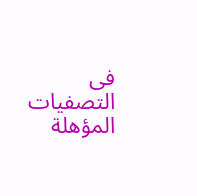فى التصفيات المؤهلة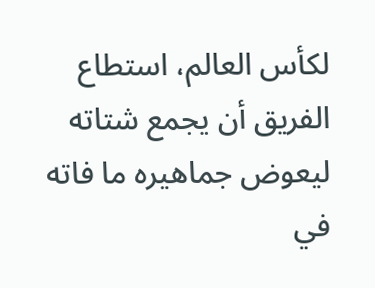لكأس العالم، استطاع الفريق أن يجمع شتاته ليعوض جماهيره ما فاته في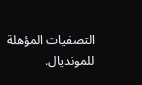التصفيات المؤهلة للمونديال.